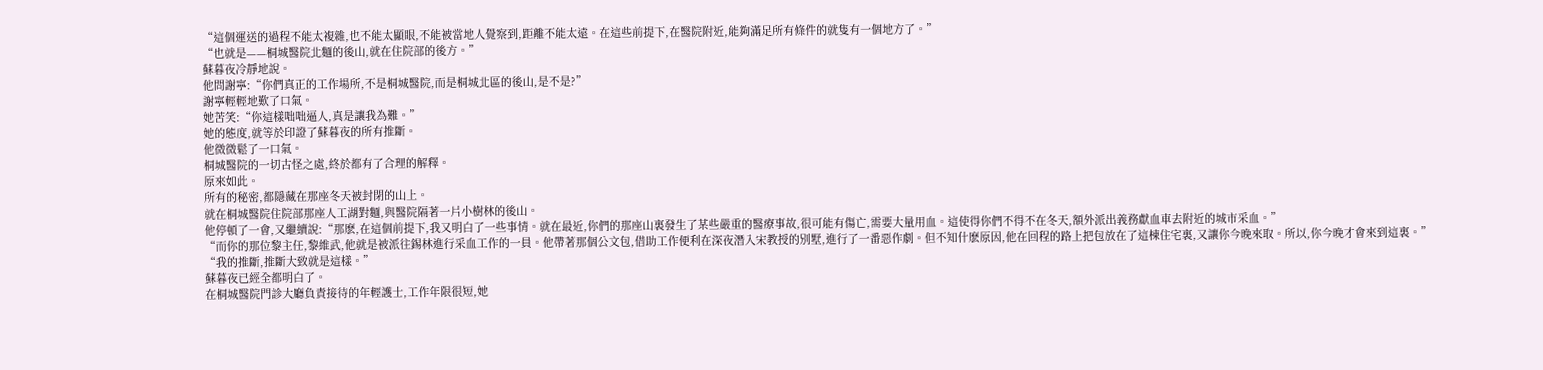“這個運送的過程不能太複雜,也不能太顯眼,不能被當地人覺察到,距離不能太遠。在這些前提下,在醫院附近,能夠滿足所有條件的就隻有一個地方了。”
“也就是——桐城醫院北麵的後山,就在住院部的後方。”
蘇暮夜冷靜地說。
他問謝寧:“你們真正的工作場所,不是桐城醫院,而是桐城北區的後山,是不是?”
謝寧輕輕地歎了口氣。
她苦笑:“你這樣咄咄逼人,真是讓我為難。”
她的態度,就等於印證了蘇暮夜的所有推斷。
他微微鬆了一口氣。
桐城醫院的一切古怪之處,終於都有了合理的解釋。
原來如此。
所有的秘密,都隱藏在那座冬天被封閉的山上。
就在桐城醫院住院部那座人工湖對麵,與醫院隔著一片小樹林的後山。
他停頓了一會,又繼續說:“那麽,在這個前提下,我又明白了一些事情。就在最近,你們的那座山裏發生了某些嚴重的醫療事故,很可能有傷亡,需要大量用血。這使得你們不得不在冬天,額外派出義務獻血車去附近的城市采血。”
“而你的那位黎主任,黎維武,他就是被派往錫林進行采血工作的一員。他帶著那個公文包,借助工作便利在深夜潛入宋教授的別墅,進行了一番惡作劇。但不知什麽原因,他在回程的路上把包放在了這棟住宅裏,又讓你今晚來取。所以,你今晚才會來到這裏。”
“我的推斷,推斷大致就是這樣。”
蘇暮夜已經全都明白了。
在桐城醫院門診大廳負責接待的年輕護士,工作年限很短,她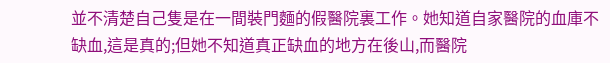並不清楚自己隻是在一間裝門麵的假醫院裏工作。她知道自家醫院的血庫不缺血,這是真的;但她不知道真正缺血的地方在後山,而醫院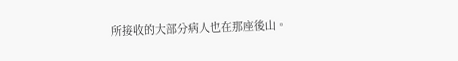所接收的大部分病人也在那座後山。